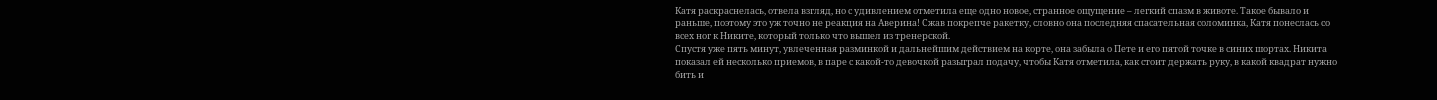Катя раскраснелась, отвела взгляд, но с удивлением отметила еще одно новое, странное ощущение – легкий спазм в животе. Такое бывало и раньше, поэтому это уж точно не реакция на Аверина! Сжав покрепче ракетку, словно она последняя спасательная соломинка, Катя понеслась со всех ног к Никите, который только что вышел из тренерской.
Спустя уже пять минут, увлеченная разминкой и дальнейшим действием на корте, она забыла о Пете и его пятой точке в синих шортах. Никита показал ей несколько приемов, в паре с какой-то девочкой разыграл подачу, чтобы Катя отметила, как стоит держать руку, в какой квадрат нужно бить и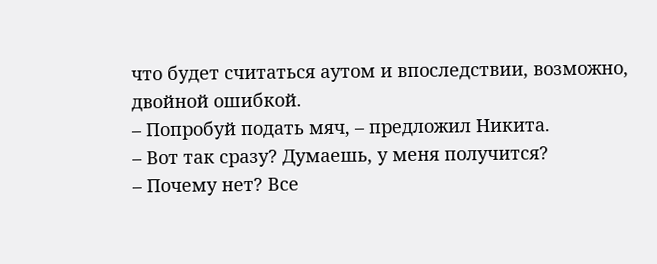что будет считаться аутом и впоследствии, возможно, двойной ошибкой.
– Попробуй подать мяч, – предложил Никита.
– Вот так сразу? Думаешь, у меня получится?
– Почему нет? Все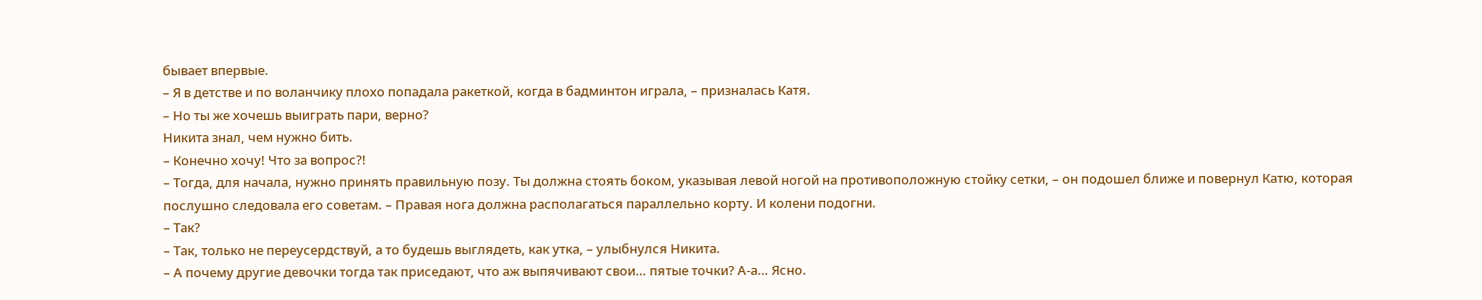бывает впервые.
– Я в детстве и по воланчику плохо попадала ракеткой, когда в бадминтон играла, – призналась Катя.
– Но ты же хочешь выиграть пари, верно?
Никита знал, чем нужно бить.
– Конечно хочу! Что за вопрос?!
– Тогда, для начала, нужно принять правильную позу. Ты должна стоять боком, указывая левой ногой на противоположную стойку сетки, – он подошел ближе и повернул Катю, которая послушно следовала его советам. – Правая нога должна располагаться параллельно корту. И колени подогни.
– Так?
– Так, только не переусердствуй, а то будешь выглядеть, как утка, – улыбнулся Никита.
– А почему другие девочки тогда так приседают, что аж выпячивают свои… пятые точки? А-а… Ясно.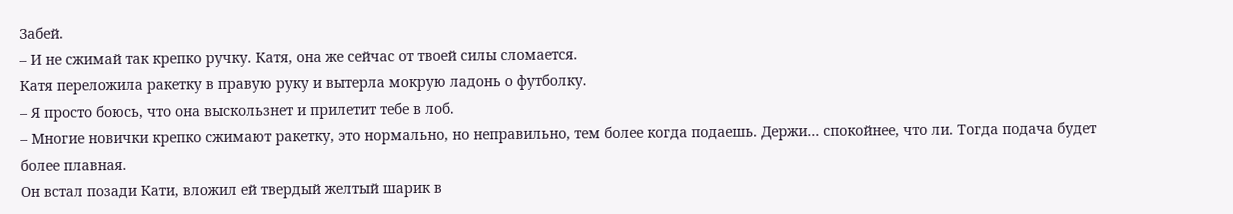Забей.
– И не сжимай так крепко ручку. Катя, она же сейчас от твоей силы сломается.
Катя переложила ракетку в правую руку и вытерла мокрую ладонь о футболку.
– Я просто боюсь, что она выскользнет и прилетит тебе в лоб.
– Многие новички крепко сжимают ракетку, это нормально, но неправильно, тем более когда подаешь. Держи… спокойнее, что ли. Тогда подача будет более плавная.
Он встал позади Кати, вложил ей твердый желтый шарик в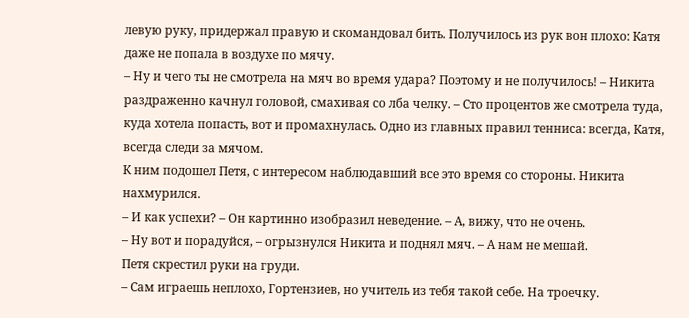левую руку, придержал правую и скомандовал бить. Получилось из рук вон плохо: Катя даже не попала в воздухе по мячу.
– Ну и чего ты не смотрела на мяч во время удара? Поэтому и не получилось! – Никита раздраженно качнул головой, смахивая со лба челку. – Сто процентов же смотрела туда, куда хотела попасть, вот и промахнулась. Одно из главных правил тенниса: всегда, Катя, всегда следи за мячом.
К ним подошел Петя, с интересом наблюдавший все это время со стороны. Никита нахмурился.
– И как успехи? – Он картинно изобразил неведение. – А, вижу, что не очень.
– Ну вот и порадуйся, – огрызнулся Никита и поднял мяч. – А нам не мешай.
Петя скрестил руки на груди.
– Сам играешь неплохо, Гортензиев, но учитель из тебя такой себе. На троечку.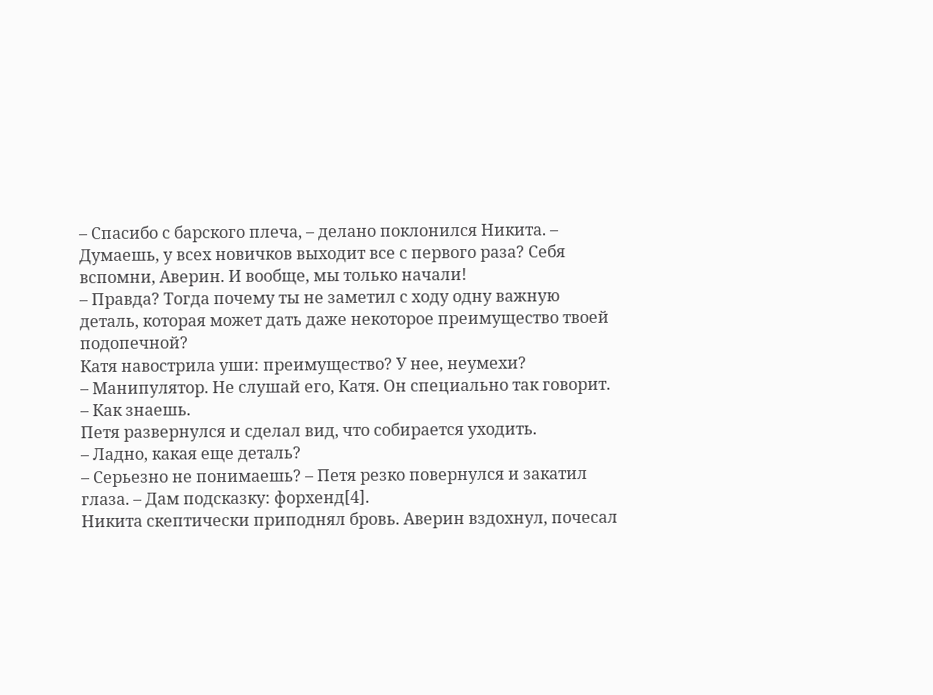– Спасибо с барского плеча, – делано поклонился Никита. – Думаешь, у всех новичков выходит все с первого раза? Себя вспомни, Аверин. И вообще, мы только начали!
– Правда? Тогда почему ты не заметил с ходу одну важную деталь, которая может дать даже некоторое преимущество твоей подопечной?
Катя навострила уши: преимущество? У нее, неумехи?
– Манипулятор. Не слушай его, Катя. Он специально так говорит.
– Как знаешь.
Петя развернулся и сделал вид, что собирается уходить.
– Ладно, какая еще деталь?
– Серьезно не понимаешь? – Петя резко повернулся и закатил глаза. – Дам подсказку: форхенд[4].
Никита скептически приподнял бровь. Аверин вздохнул, почесал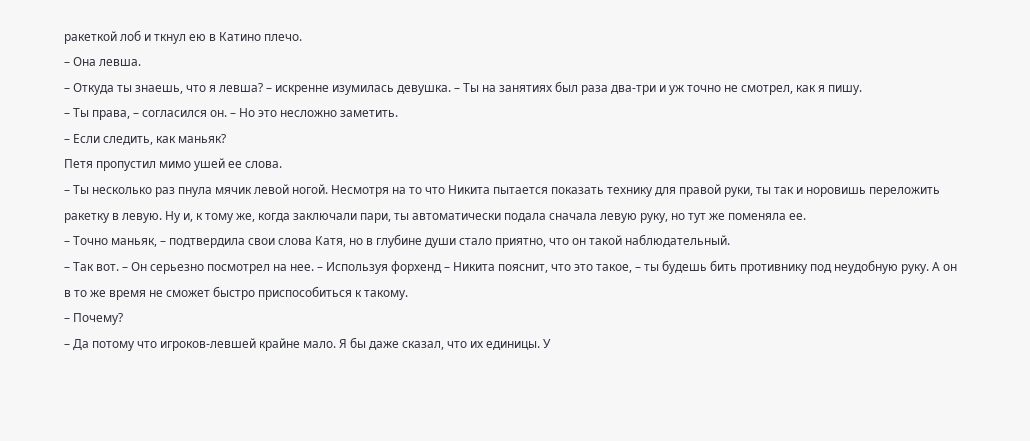ракеткой лоб и ткнул ею в Катино плечо.
– Она левша.
– Откуда ты знаешь, что я левша? – искренне изумилась девушка. – Ты на занятиях был раза два-три и уж точно не смотрел, как я пишу.
– Ты права, – согласился он. – Но это несложно заметить.
– Если следить, как маньяк?
Петя пропустил мимо ушей ее слова.
– Ты несколько раз пнула мячик левой ногой. Несмотря на то что Никита пытается показать технику для правой руки, ты так и норовишь переложить ракетку в левую. Ну и, к тому же, когда заключали пари, ты автоматически подала сначала левую руку, но тут же поменяла ее.
– Точно маньяк, – подтвердила свои слова Катя, но в глубине души стало приятно, что он такой наблюдательный.
– Так вот. – Он серьезно посмотрел на нее. – Используя форхенд – Никита пояснит, что это такое, – ты будешь бить противнику под неудобную руку. А он в то же время не сможет быстро приспособиться к такому.
– Почему?
– Да потому что игроков-левшей крайне мало. Я бы даже сказал, что их единицы. У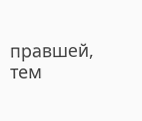правшей, тем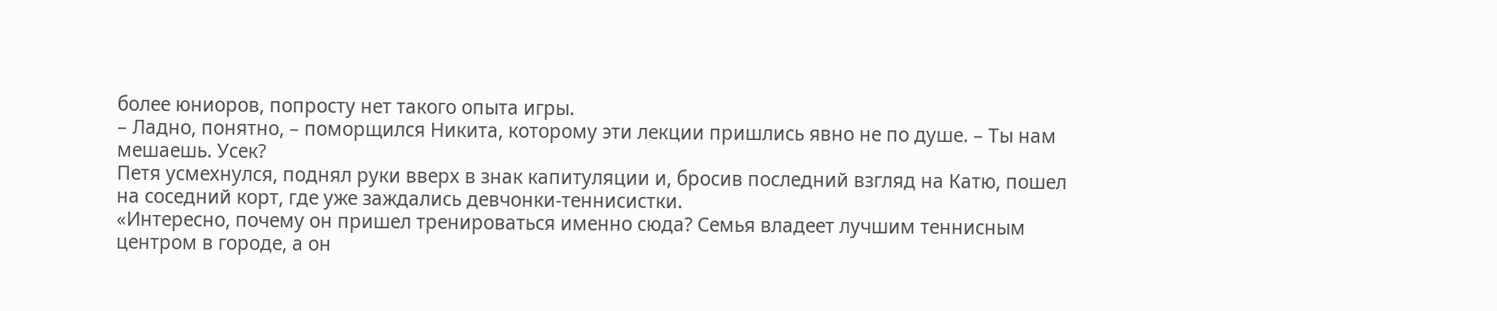более юниоров, попросту нет такого опыта игры.
– Ладно, понятно, – поморщился Никита, которому эти лекции пришлись явно не по душе. – Ты нам мешаешь. Усек?
Петя усмехнулся, поднял руки вверх в знак капитуляции и, бросив последний взгляд на Катю, пошел на соседний корт, где уже заждались девчонки-теннисистки.
«Интересно, почему он пришел тренироваться именно сюда? Семья владеет лучшим теннисным центром в городе, а он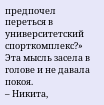предпочел переться в университетский спорткомплекс?»
Эта мысль засела в голове и не давала покоя.
– Никита,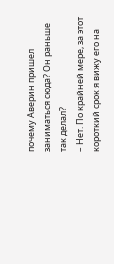почему Аверин пришел заниматься сюда? Он раньше так делал?
– Нет. По крайней мере, за этот короткий срок я вижу его на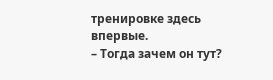тренировке здесь впервые.
– Тогда зачем он тут?